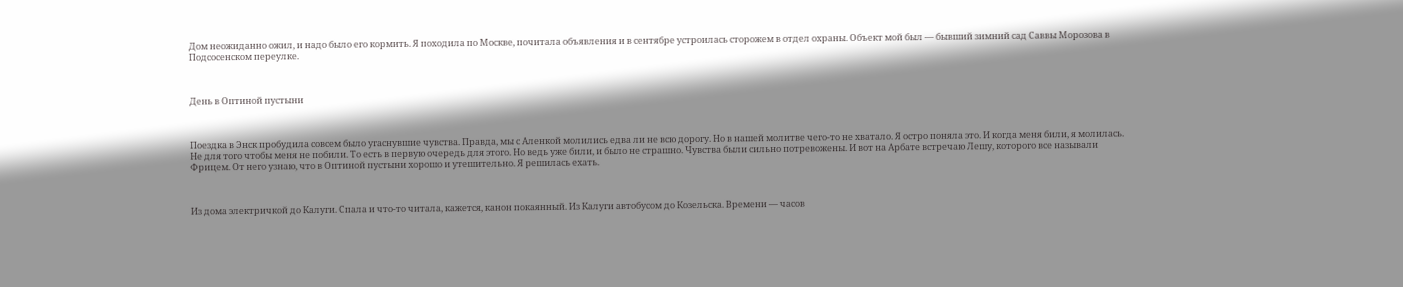Дом неожиданно ожил, и надо было его кормить. Я походила по Москве, почитала объявления и в сентябре устроилась сторожем в отдел охраны. Объект мой был — бывший зимний сад Саввы Морозова в Подсосенском переулке.



День в Оптиной пустыни



Поездка в Энск пробудила совсем было угаснувшие чувства. Правда, мы с Аленкой молились едва ли не всю дорогу. Но в нашей молитве чего-то не хватало. Я остро поняла это. И когда меня били, я молилась. Не для того чтобы меня не побили. То есть в первую очередь для этого. Но ведь уже били, и было не страшно. Чувства были сильно потревожены. И вот на Арбате встречаю Лешу, которого все называли Фрицем. От него узнаю, что в Оптиной пустыни хорошо и утешительно. Я решилась ехать.



Из дома электричкой до Калуги. Спала и что-то читала, кажется, канон покаянный. Из Калуги автобусом до Козельска. Времени — часов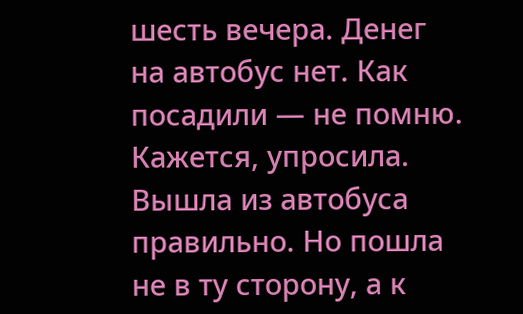шесть вечера. Денег на автобус нет. Как посадили — не помню. Кажется, упросила. Вышла из автобуса правильно. Но пошла не в ту сторону, а к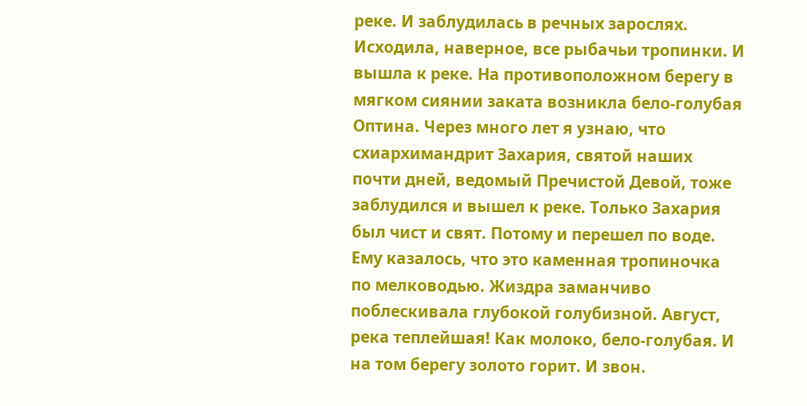реке. И заблудилась в речных зарослях. Исходила, наверное, все рыбачьи тропинки. И вышла к реке. На противоположном берегу в мягком сиянии заката возникла бело-голубая Оптина. Через много лет я узнаю, что схиархимандрит Захария, святой наших почти дней, ведомый Пречистой Девой, тоже заблудился и вышел к реке. Только Захария был чист и свят. Потому и перешел по воде. Ему казалось, что это каменная тропиночка по мелководью. Жиздра заманчиво поблескивала глубокой голубизной. Август, река теплейшая! Как молоко, бело-голубая. И на том берегу золото горит. И звон.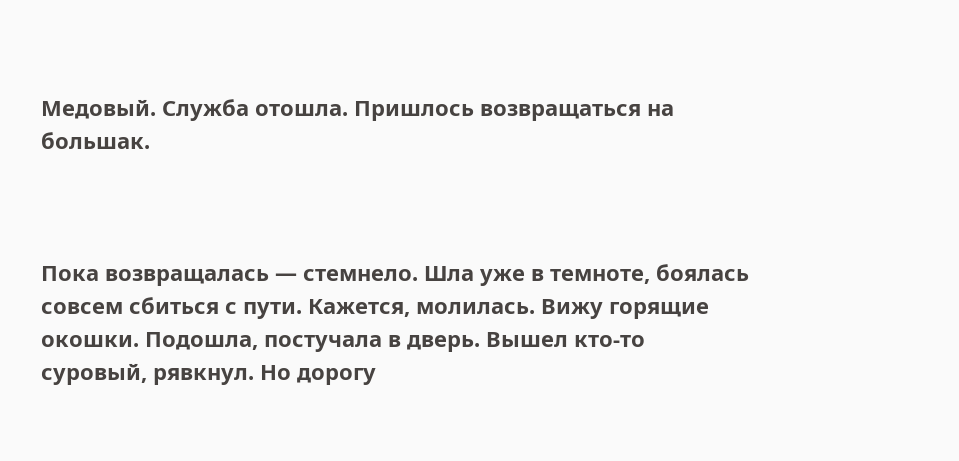Медовый. Служба отошла. Пришлось возвращаться на большак.



Пока возвращалась — стемнело. Шла уже в темноте, боялась совсем сбиться с пути. Кажется, молилась. Вижу горящие окошки. Подошла, постучала в дверь. Вышел кто-то суровый, рявкнул. Но дорогу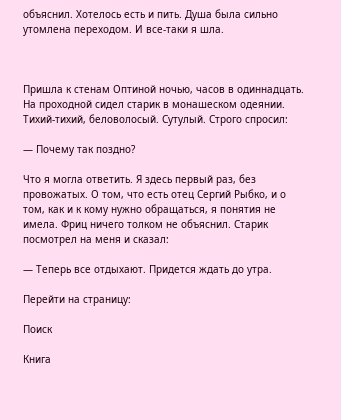объяснил. Хотелось есть и пить. Душа была сильно утомлена переходом. И все-таки я шла.



Пришла к стенам Оптиной ночью, часов в одиннадцать. На проходной сидел старик в монашеском одеянии. Тихий-тихий, беловолосый. Сутулый. Строго спросил:

— Почему так поздно?

Что я могла ответить. Я здесь первый раз, без провожатых. О том, что есть отец Сергий Рыбко, и о том, как и к кому нужно обращаться, я понятия не имела. Фриц ничего толком не объяснил. Старик посмотрел на меня и сказал:

— Теперь все отдыхают. Придется ждать до утра.

Перейти на страницу:

Поиск

Книга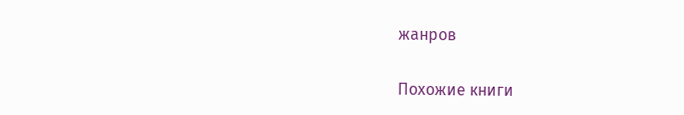жанров

Похожие книги